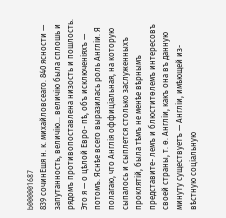b000001687
839 сочинЕшя н. к. михайловсеаго. 840 ясности — запутанность, величію... величію была сплошь и рядомъ противопоставлена низость и пошлость. Это я — о цѣлой Евро- пѣ, объ исключеніяхъ — потомъ. Яснѣе всего выразилась роль Англіи. Я полагаю, что Англія оффиціальная, на которую сыпалось и сыплется столько заслуженныхъ проклятій, была тѣмъ не менѣе вѣрнымъ представите- лемъ и блюститѳлемъ интересовъ своей страны, т. ѳ. Англіи, какъ она въ данную минуту существуетъ — Англіи, имѣющей из- вѣстную соціальную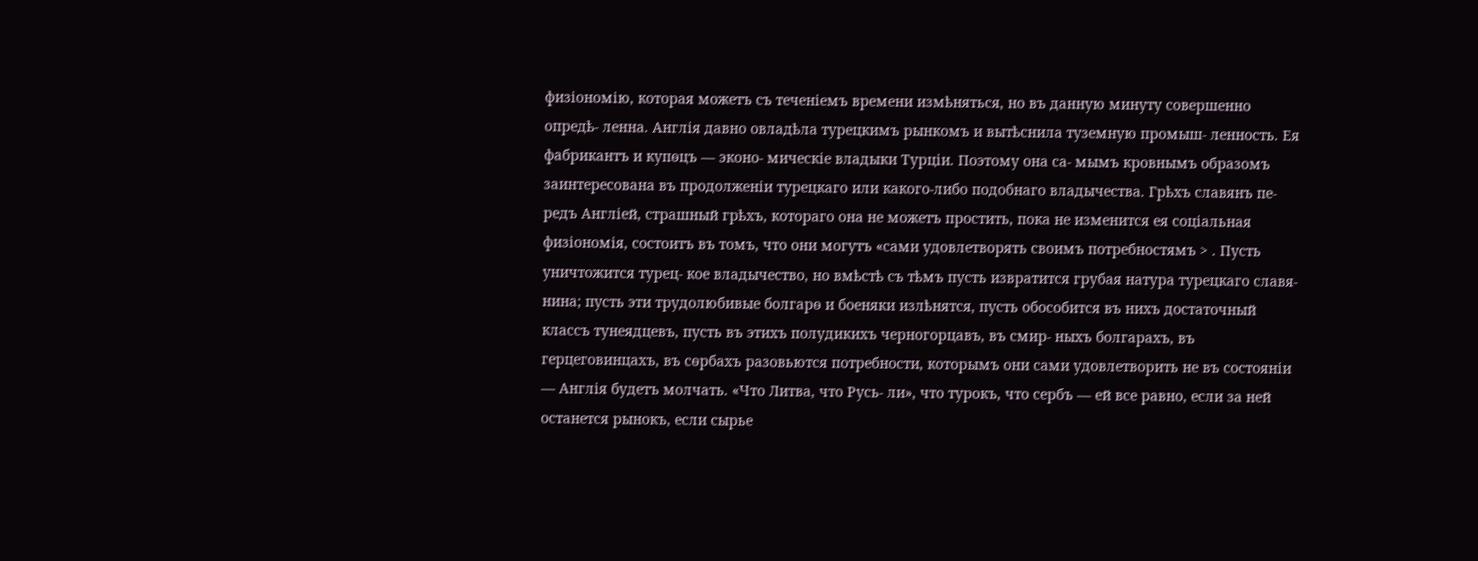физіономію, которая можетъ съ теченіемъ времени измѣняться, но въ данную минуту совершенно опредѣ- ленна. Англія давно овладѣла турецкимъ рынкомъ и вытѣснила туземную промыш- ленность. Ея фабрикантъ и купѳцъ — эконо- мическіе владыки Турціи. Поэтому она са- мымъ кровнымъ образомъ заинтересована въ продолженіи турецкаго или какого-либо подобнаго владычества. Грѣхъ славянъ пе- редъ Англіей, страшный грѣхъ, котораго она не можетъ простить, пока не изменится ея соціальная физіономія, состоитъ въ томъ, что они могутъ «сами удовлетворять своимъ потребностямъ > . Пусть уничтожится турец- кое владычество, но вмѣстѣ съ тѣмъ пусть извратится грубая натура турецкаго славя- нина; пусть эти трудолюбивые болгарѳ и боеняки излѣнятся, пусть обособится въ нихъ достаточный классъ тунеядцевъ, пусть въ этихъ полудикихъ черногорцавъ, въ смир- ныхъ болгарахъ, въ герцеговинцахъ, въ сѳрбахъ разовьются потребности, которымъ они сами удовлетворить не въ состояніи — Англія будетъ молчать. «Что Литва, что Русь- ли», что турокъ, что сербъ — ей все равно, если за ней останется рынокъ, если сырье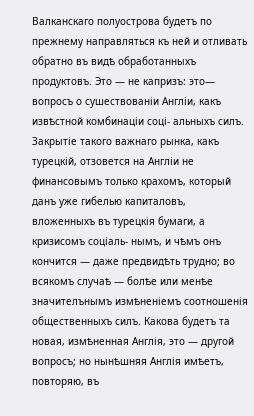Валканскаго полуострова будетъ по прежнему направляться къ ней и отливать обратно въ видѣ обработанныхъ продуктовъ. Это — не капризъ: это— вопросъ о сушествованіи Англіи, какъ извѣстной комбинаціи соці- альныхъ силъ. Закрытіе такого важнаго рынка, какъ турецкій, отзовется на Англіи не финансовымъ только крахомъ, который данъ уже гибелью капиталовъ, вложенныхъ въ турецкія бумаги, а кризисомъ соціаль- нымъ, и чѣмъ онъ кончится — даже предвидѣть трудно; во всякомъ случаѣ — болѣе или менѣе значителънымъ измѣненіемъ соотношенія общественныхъ силъ. Какова будетъ та новая, измѣненная Англія, это — другой вопросъ; но нынѣшняя Англія имѣетъ, повторяю, въ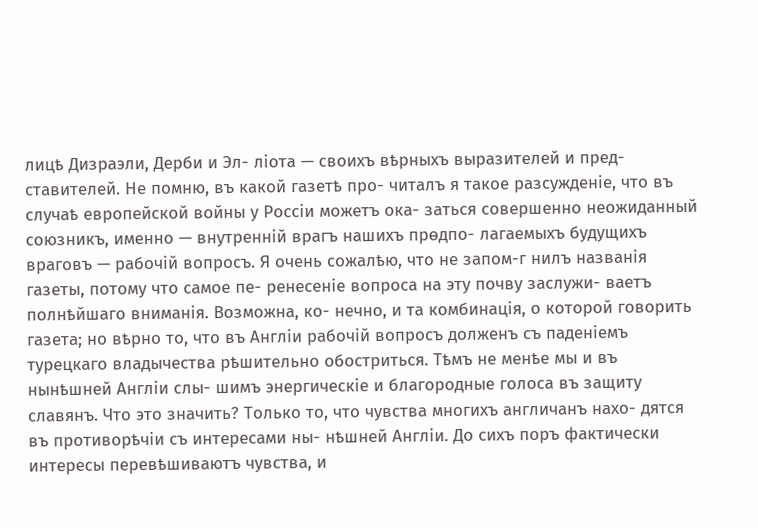лицѣ Дизраэли, Дерби и Эл- ліота — своихъ вѣрныхъ выразителей и пред- ставителей. Не помню, въ какой газетѣ про- читалъ я такое разсужденіе, что въ случаѣ европейской войны у Россіи можетъ ока- заться совершенно неожиданный союзникъ, именно — внутренній врагъ нашихъ прѳдпо- лагаемыхъ будущихъ враговъ — рабочій вопросъ. Я очень сожалѣю, что не запом-г нилъ названія газеты, потому что самое пе- ренесеніе вопроса на эту почву заслужи- ваетъ полнѣйшаго вниманія. Возможна, ко- нечно, и та комбинація, о которой говорить газета; но вѣрно то, что въ Англіи рабочій вопросъ долженъ съ паденіемъ турецкаго владычества рѣшительно обостриться. Тѣмъ не менѣе мы и въ нынѣшней Англіи слы- шимъ энергическіе и благородные голоса въ защиту славянъ. Что это значить? Только то, что чувства многихъ англичанъ нахо- дятся въ противорѣчіи съ интересами ны- нѣшней Англіи. До сихъ поръ фактически интересы перевѣшиваютъ чувства, и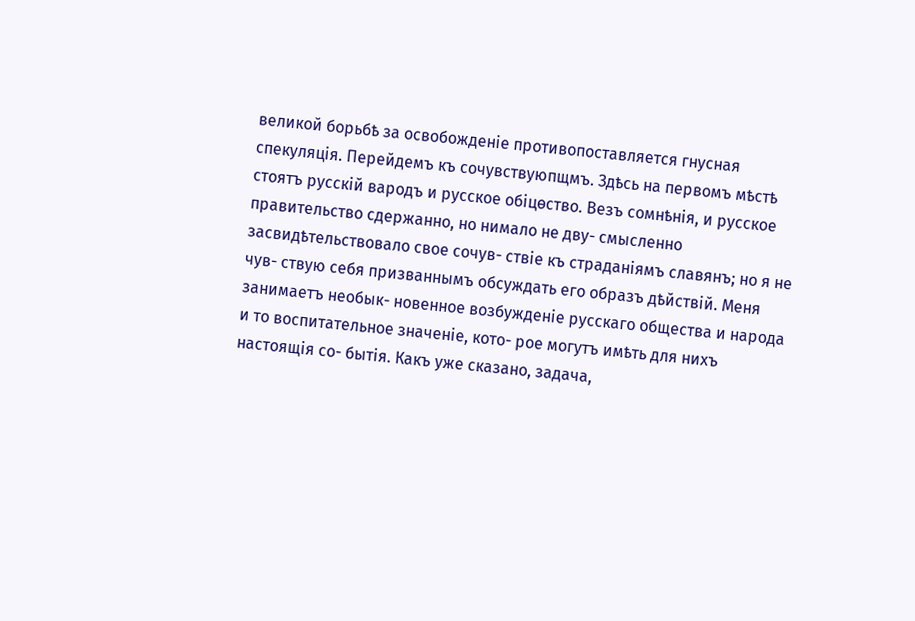великой борьбѣ за освобожденіе противопоставляется гнусная спекуляція. Перейдемъ къ сочувствуюпщмъ. Здѣсь на первомъ мѣстѣ стоятъ русскій вародъ и русское обіцѳство. Везъ сомнѣнія, и русское правительство сдержанно, но нимало не дву- смысленно засвидѣтельствовало свое сочув- ствіе къ страданіямъ славянъ; но я не чув- ствую себя призваннымъ обсуждать его образъ дѣйствій. Меня занимаетъ необык- новенное возбужденіе русскаго общества и народа и то воспитательное значеніе, кото- рое могутъ имѣть для нихъ настоящія со- бытія. Какъ уже сказано, задача,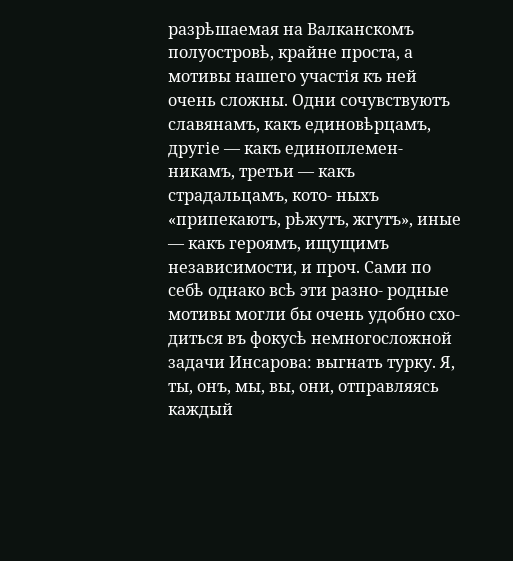разрѣшаемая на Валканскомъ полуостровѣ, крайне проста, а мотивы нашего участія къ ней очень сложны. Одни сочувствуютъ славянамъ, какъ единовѣрцамъ, другіе — какъ единоплемен- никамъ, третьи — какъ страдальцамъ, кото- ныхъ «припекаютъ, рѣжутъ, жгутъ», иные — какъ героямъ, ищущимъ независимости, и проч. Сами по себѣ однако всѣ эти разно- родные мотивы могли бы очень удобно схо- диться въ фокусѣ немногосложной задачи Инсарова: выгнать турку. Я, ты, онъ, мы, вы, они, отправляясь каждый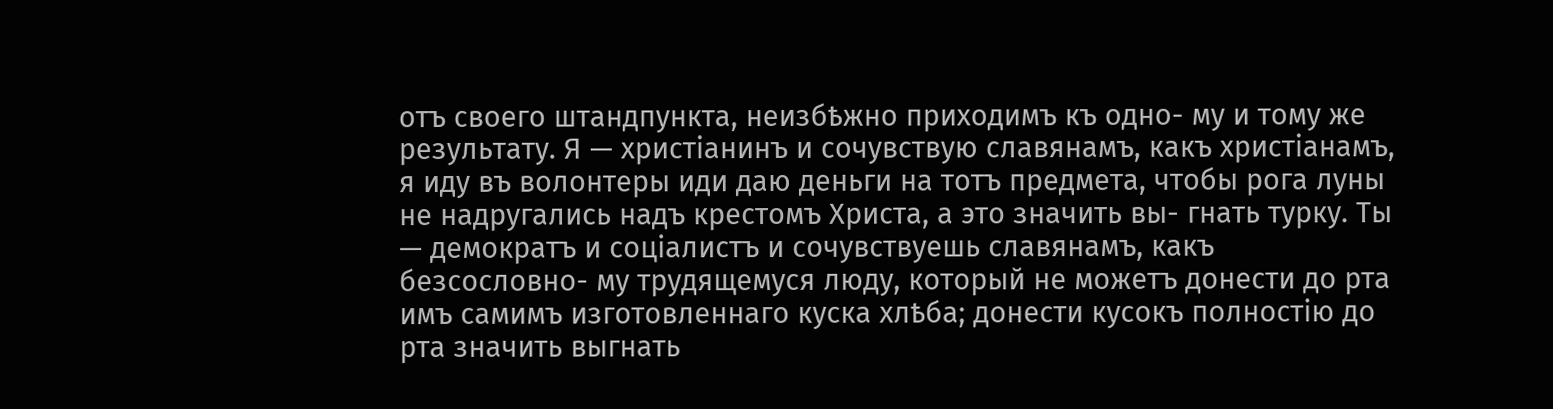отъ своего штандпункта, неизбѣжно приходимъ къ одно- му и тому же результату. Я — христіанинъ и сочувствую славянамъ, какъ христіанамъ, я иду въ волонтеры иди даю деньги на тотъ предмета, чтобы рога луны не надругались надъ крестомъ Христа, а это значить вы- гнать турку. Ты — демократъ и соціалистъ и сочувствуешь славянамъ, какъ безсословно- му трудящемуся люду, который не можетъ донести до рта имъ самимъ изготовленнаго куска хлѣба; донести кусокъ полностію до рта значить выгнать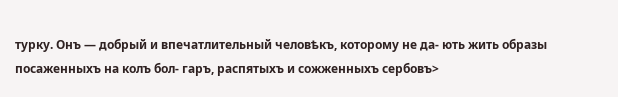турку. Онъ — добрый и впечатлительный человѣкъ, которому не да- ють жить образы посаженныхъ на колъ бол- гаръ, распятыхъ и сожженныхъ сербовъ>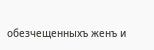обезчещенныхъ женъ и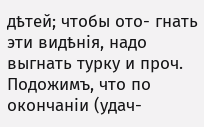дѣтей; чтобы ото- гнать эти видѣнія, надо выгнать турку и проч. Подожимъ, что по окончаніи (удач-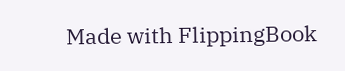Made with FlippingBook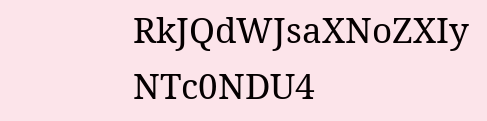RkJQdWJsaXNoZXIy NTc0NDU4